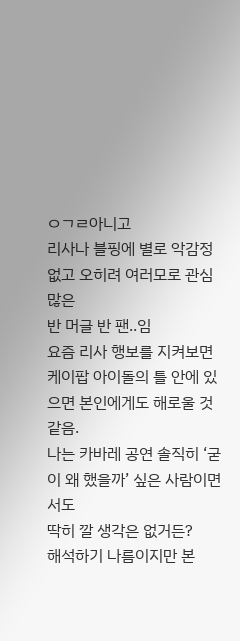ㅇㄱㄹ아니고
리사나 블핑에 별로 악감정 없고 오히려 여러모로 관심 많은
반 머글 반 팬..임
요즘 리사 행보를 지켜보면 케이팝 아이돌의 틀 안에 있으면 본인에게도 해로울 것 같음.
나는 카바레 공연 솔직히 ‘굳이 왜 했을까’ 싶은 사람이면서도
딱히 깔 생각은 없거든?
해석하기 나름이지만 본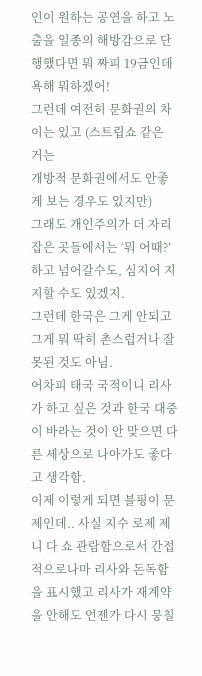인이 원하는 공연을 하고 노출을 일종의 해방감으로 단행했다면 뭐 짜피 19금인데
욕해 뭐하겠어!
그런데 여전히 문화권의 차이는 있고 (스트립쇼 같은 거는
개방적 문화권에서도 안좋게 보는 경우도 있지만)
그래도 개인주의가 더 자리잡은 곳들에서는 ‘뭐 어때?’하고 넘어갈수도, 심지어 지지할 수도 있겠지.
그런데 한국은 그게 안되고 그게 뭐 딱히 촌스럽거나 잘못된 것도 아님.
어차피 태국 국적이니 리사가 하고 싶은 것과 한국 대중이 바라는 것이 안 맞으면 다른 세상으로 나아가도 좋다고 생각함.
이제 이렇게 되면 블핑이 문제인데.. 사실 지수 로제 제니 다 쇼 관람함으로서 간접적으로나마 리사와 돈독함을 표시했고 리사가 재계약을 안해도 언젠가 다시 뭉칠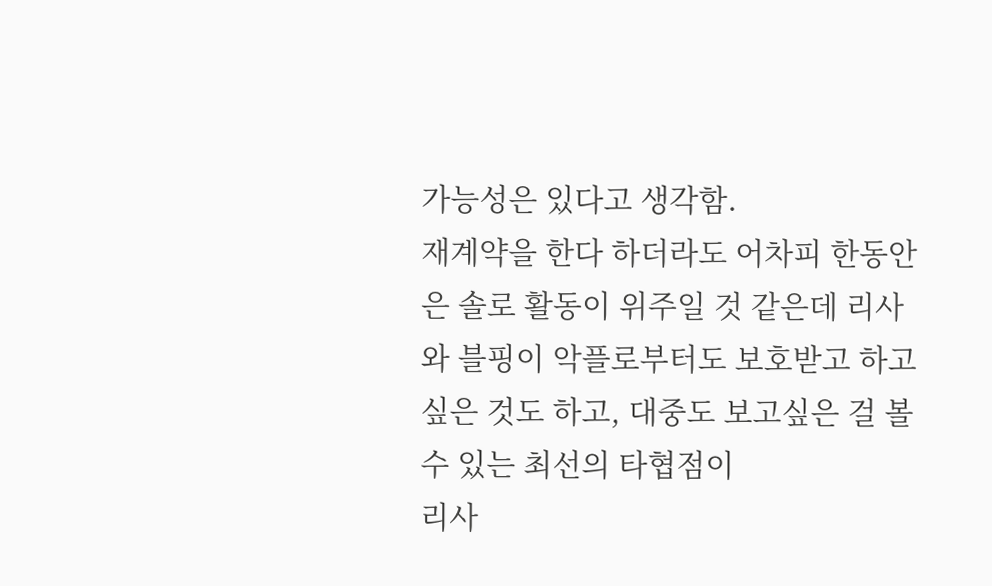가능성은 있다고 생각함.
재계약을 한다 하더라도 어차피 한동안은 솔로 활동이 위주일 것 같은데 리사와 블핑이 악플로부터도 보호받고 하고싶은 것도 하고, 대중도 보고싶은 걸 볼 수 있는 최선의 타협점이
리사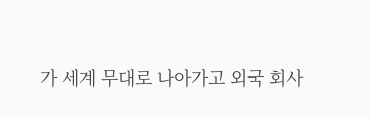가 세계 무대로 나아가고 외국 회사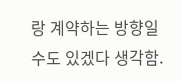랑 계약하는 방향일 수도 있겠다 생각함.